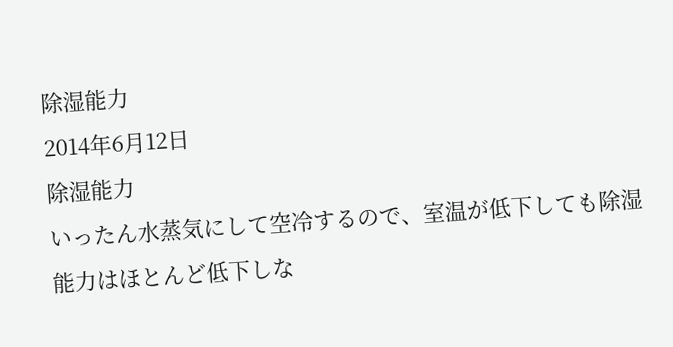除湿能力
2014年6月12日
除湿能力
いったん水蒸気にして空冷するので、室温が低下しても除湿能力はほとんど低下しな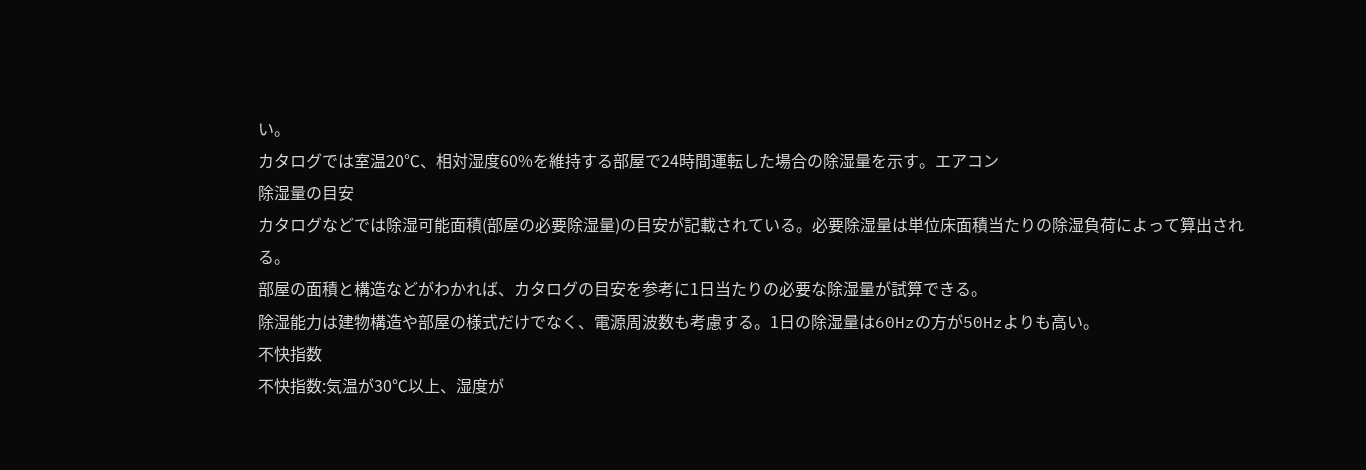い。
カタログでは室温20℃、相対湿度60%を維持する部屋で24時間運転した場合の除湿量を示す。エアコン
除湿量の目安
カタログなどでは除湿可能面積(部屋の必要除湿量)の目安が記載されている。必要除湿量は単位床面積当たりの除湿負荷によって算出される。
部屋の面積と構造などがわかれば、カタログの目安を参考に1日当たりの必要な除湿量が試算できる。
除湿能力は建物構造や部屋の様式だけでなく、電源周波数も考慮する。1日の除湿量は60Hzの方が50Hzよりも高い。
不快指数
不快指数:気温が30℃以上、湿度が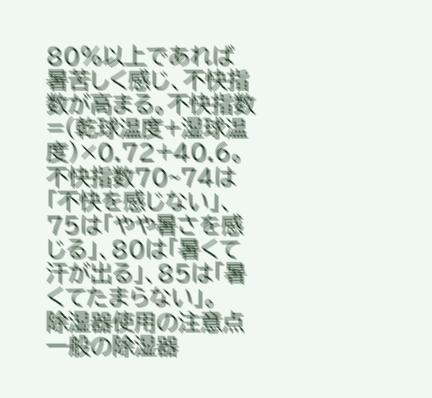80%以上であれば暑苦しく感じ、不快指数が高まる。不快指数=(乾球温度+湿球温度)×0.72+40.6。不快指数70~74は「不快を感じない」、75は「やや暑さを感じる」、80は「暑くて汗が出る」、85は「暑くてたまらない」。
除湿器使用の注意点
一般の除湿器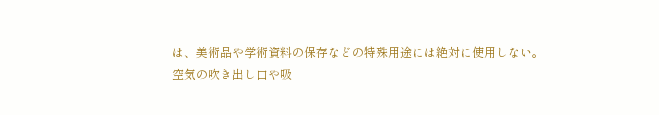は、美術品や学術資料の保存などの特殊用途には絶対に使用しない。
空気の吹き出し口や吸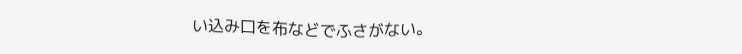い込み口を布などでふさがない。